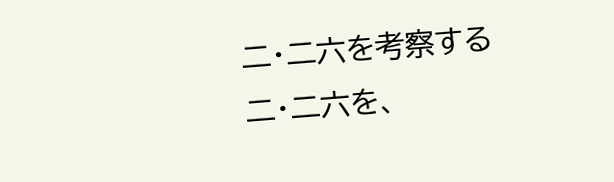二・二六を考察する
二・二六を、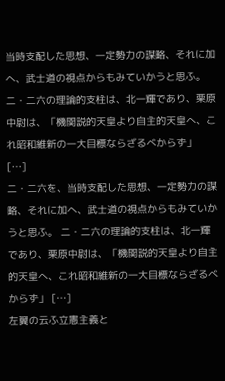当時支配した思想、一定勢力の謀略、それに加へ、武士道の視点からもみていかうと思ふ。 二・二六の理論的支柱は、北一輝であり、栗原中尉は、「機関説的天皇より自主的天皇へ、これ昭和維新の一大目標ならざるべからず」 […]
二・二六を、当時支配した思想、一定勢力の謀略、それに加へ、武士道の視点からもみていかうと思ふ。 二・二六の理論的支柱は、北一輝であり、栗原中尉は、「機関説的天皇より自主的天皇へ、これ昭和維新の一大目標ならざるべからず」 […]
左翼の云ふ立憲主義と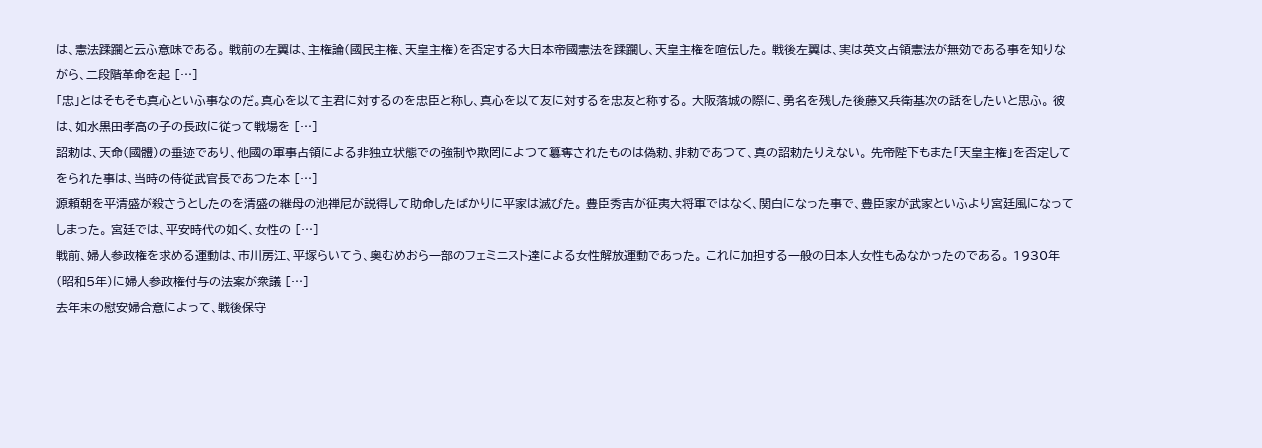は、憲法蹂躙と云ふ意味である。 戦前の左翼は、主権論(國民主権、天皇主権)を否定する大日本帝國憲法を蹂躙し、天皇主権を喧伝した。 戦後左翼は、実は英文占領憲法が無効である事を知りながら、二段階革命を起 […]
「忠」とはそもそも真心といふ事なのだ。真心を以て主君に対するのを忠臣と称し、真心を以て友に対するを忠友と称する。 大阪落城の際に、勇名を残した後藤又兵衛基次の話をしたいと思ふ。 彼は、如水黒田孝高の子の長政に従って戦場を […]
詔勅は、天命(國體)の垂迹であり、他國の軍事占領による非独立状態での強制や欺罔によつて簒奪されたものは偽勅、非勅であつて、真の詔勅たりえない。 先帝陛下もまた「天皇主権」を否定してをられた事は、当時の侍従武官長であつた本 […]
源頼朝を平清盛が殺さうとしたのを清盛の継母の池禅尼が説得して助命したばかりに平家は滅びた。 豊臣秀吉が征夷大将軍ではなく、関白になった事で、豊臣家が武家といふより宮廷風になってしまった。 宮廷では、平安時代の如く、女性の […]
戦前、婦人参政権を求める運動は、市川房江、平塚らいてう、奥むめおら一部のフェミニスト達による女性解放運動であった。 これに加担する一般の日本人女性もゐなかったのである。 1930年(昭和5年)に婦人参政権付与の法案が衆議 […]
去年末の慰安婦合意によって、戦後保守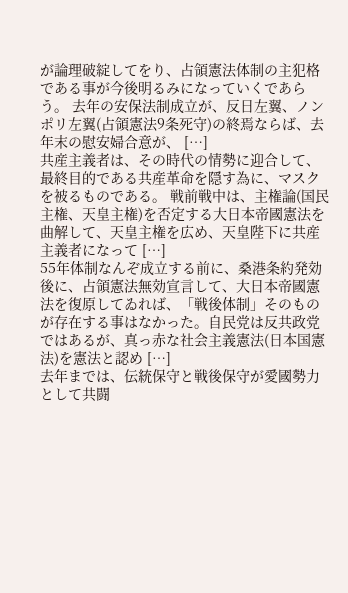が論理破綻してをり、占領憲法体制の主犯格である事が今後明るみになっていくであらう。 去年の安保法制成立が、反日左翼、ノンポリ左翼(占領憲法9条死守)の終焉ならば、去年末の慰安婦合意が、 […]
共産主義者は、その時代の情勢に迎合して、最終目的である共産革命を隠す為に、マスクを被るものである。 戦前戦中は、主権論(国民主権、天皇主権)を否定する大日本帝國憲法を曲解して、天皇主権を広め、天皇陛下に共産主義者になって […]
55年体制なんぞ成立する前に、桑港条約発効後に、占領憲法無効宣言して、大日本帝國憲法を復原してゐれば、「戦後体制」そのものが存在する事はなかった。自民党は反共政党ではあるが、真っ赤な社会主義憲法(日本国憲法)を憲法と認め […]
去年までは、伝統保守と戦後保守が愛國勢力として共闘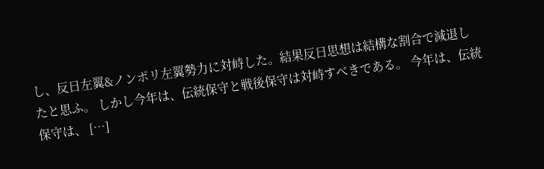し、反日左翼&ノンポリ左翼勢力に対峙した。結果反日思想は結構な割合で減退したと思ふ。 しかし今年は、伝統保守と戦後保守は対峙すべきである。 今年は、伝統保守は、 […]